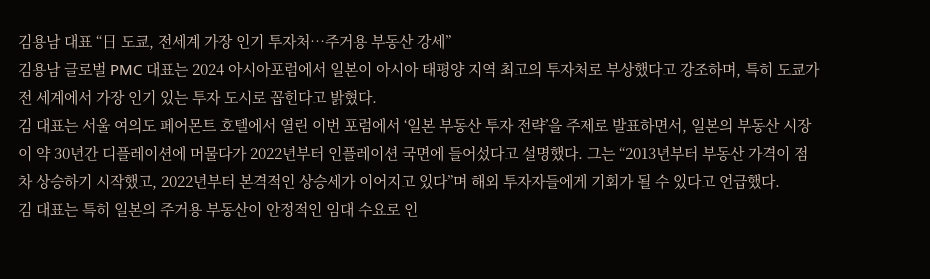김용남 대표 “日 도쿄, 전세계 가장 인기 투자처…주거용 부동산 강세”
김용남 글로벌 PMC 대표는 2024 아시아포럼에서 일본이 아시아 태평양 지역 최고의 투자처로 부상했다고 강조하며, 특히 도쿄가 전 세계에서 가장 인기 있는 투자 도시로 꼽힌다고 밝혔다.
김 대표는 서울 여의도 페어몬트 호텔에서 열린 이번 포럼에서 ‘일본 부동산 투자 전략’을 주제로 발표하면서, 일본의 부동산 시장이 약 30년간 디플레이션에 머물다가 2022년부터 인플레이션 국면에 들어섰다고 설명했다. 그는 “2013년부터 부동산 가격이 점차 상승하기 시작했고, 2022년부터 본격적인 상승세가 이어지고 있다”며 해외 투자자들에게 기회가 될 수 있다고 언급했다.
김 대표는 특히 일본의 주거용 부동산이 안정적인 임대 수요로 인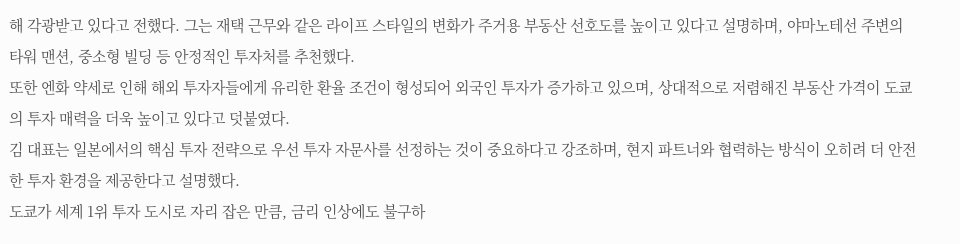해 각광받고 있다고 전했다. 그는 재택 근무와 같은 라이프 스타일의 변화가 주거용 부동산 선호도를 높이고 있다고 설명하며, 야마노테선 주변의 타워 맨션, 중소형 빌딩 등 안정적인 투자처를 추천했다.
또한 엔화 약세로 인해 해외 투자자들에게 유리한 환율 조건이 형성되어 외국인 투자가 증가하고 있으며, 상대적으로 저렴해진 부동산 가격이 도쿄의 투자 매력을 더욱 높이고 있다고 덧붙였다.
김 대표는 일본에서의 핵심 투자 전략으로 우선 투자 자문사를 선정하는 것이 중요하다고 강조하며, 현지 파트너와 협력하는 방식이 오히려 더 안전한 투자 환경을 제공한다고 설명했다.
도쿄가 세계 1위 투자 도시로 자리 잡은 만큼, 금리 인상에도 불구하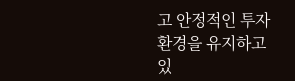고 안정적인 투자 환경을 유지하고 있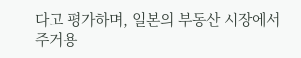다고 평가하며, 일본의 부동산 시장에서 주거용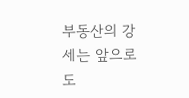부동산의 강세는 앞으로도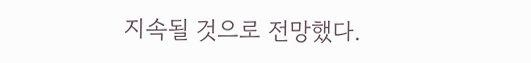지속될 것으로 전망했다.